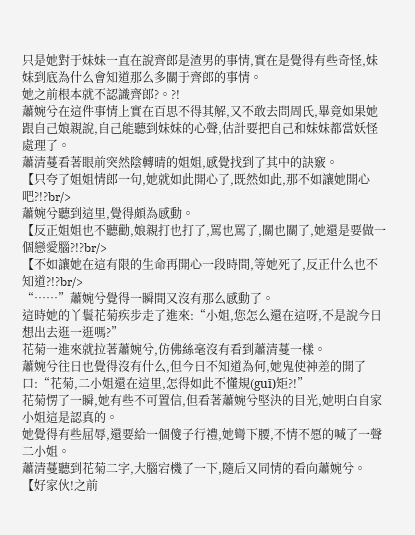只是她對于妹妹一直在說齊郎是渣男的事情,實在是覺得有些奇怪,妹妹到底為什么會知道那么多關于齊郎的事情。
她之前根本就不認識齊郎?。?!
蕭婉兮在這件事情上實在百思不得其解,又不敢去問周氏,畢竟如果她跟自己娘親說,自己能聽到妹妹的心聲,估計要把自己和妹妹都當妖怪處理了。
蕭清蔓看著眼前突然陰轉晴的姐姐,感覺找到了其中的訣竅。
【只夸了姐姐情郎一句,她就如此開心了,既然如此,那不如讓她開心吧?!?br/>
蕭婉兮聽到這里,覺得頗為感動。
【反正姐姐也不聽勸,娘親打也打了,罵也罵了,關也關了,她還是要做一個戀愛腦?!?br/>
【不如讓她在這有限的生命再開心一段時間,等她死了,反正什么也不知道?!?br/>
“……”蕭婉兮覺得一瞬間又沒有那么感動了。
這時她的丫鬟花菊疾步走了進來:“小姐,您怎么還在這呀,不是說今日想出去逛一逛嗎?”
花菊一進來就拉著蕭婉兮,仿佛絲毫沒有看到蕭清蔓一樣。
蕭婉兮往日也覺得沒有什么,但今日不知道為何,她鬼使神差的開了口:“花菊,二小姐還在這里,怎得如此不懂規(guī)矩?!”
花菊愣了一瞬,她有些不可置信,但看著蕭婉兮堅決的目光,她明白自家小姐這是認真的。
她覺得有些屈辱,還要給一個傻子行禮,她彎下腰,不情不愿的喊了一聲二小姐。
蕭清蔓聽到花菊二字,大腦宕機了一下,隨后又同情的看向蕭婉兮。
【好家伙!之前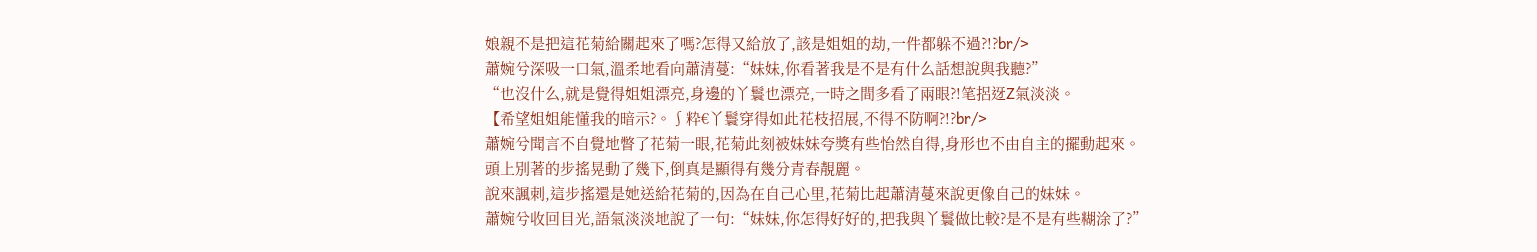娘親不是把這花菊給關起來了嗎?怎得又給放了,該是姐姐的劫,一件都躲不過?!?br/>
蕭婉兮深吸一口氣,溫柔地看向蕭清蔓:“妹妹,你看著我是不是有什么話想說與我聽?”
“也沒什么,就是覺得姐姐漂亮,身邊的丫鬟也漂亮,一時之間多看了兩眼?!笔捛迓Z氣淡淡。
【希望姐姐能懂我的暗示?。∫粋€丫鬟穿得如此花枝招展,不得不防啊?!?br/>
蕭婉兮聞言不自覺地瞥了花菊一眼,花菊此刻被妹妹夸獎有些怡然自得,身形也不由自主的擺動起來。
頭上別著的步搖晃動了幾下,倒真是顯得有幾分青春靚麗。
說來諷刺,這步搖還是她送給花菊的,因為在自己心里,花菊比起蕭清蔓來說更像自己的妹妹。
蕭婉兮收回目光,語氣淡淡地說了一句:“妹妹,你怎得好好的,把我與丫鬟做比較?是不是有些糊涂了?”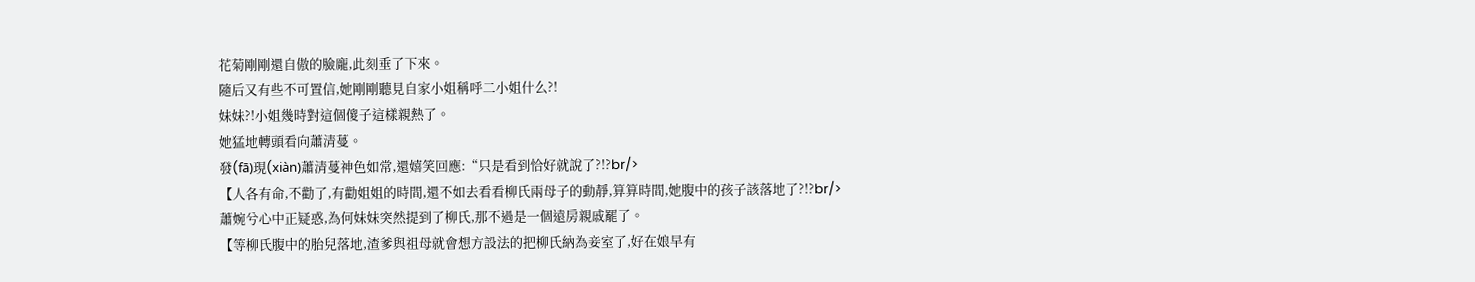花菊剛剛還自傲的臉龐,此刻垂了下來。
隨后又有些不可置信,她剛剛聽見自家小姐稱呼二小姐什么?!
妹妹?!小姐幾時對這個傻子這樣親熱了。
她猛地轉頭看向蕭清蔓。
發(fā)現(xiàn)蕭清蔓神色如常,還嬉笑回應:“只是看到恰好就說了?!?br/>
【人各有命,不勸了,有勸姐姐的時間,還不如去看看柳氏兩母子的動靜,算算時間,她腹中的孩子該落地了?!?br/>
蕭婉兮心中正疑惑,為何妹妹突然提到了柳氏,那不過是一個遠房親戚罷了。
【等柳氏腹中的胎兒落地,渣爹與祖母就會想方設法的把柳氏納為妾室了,好在娘早有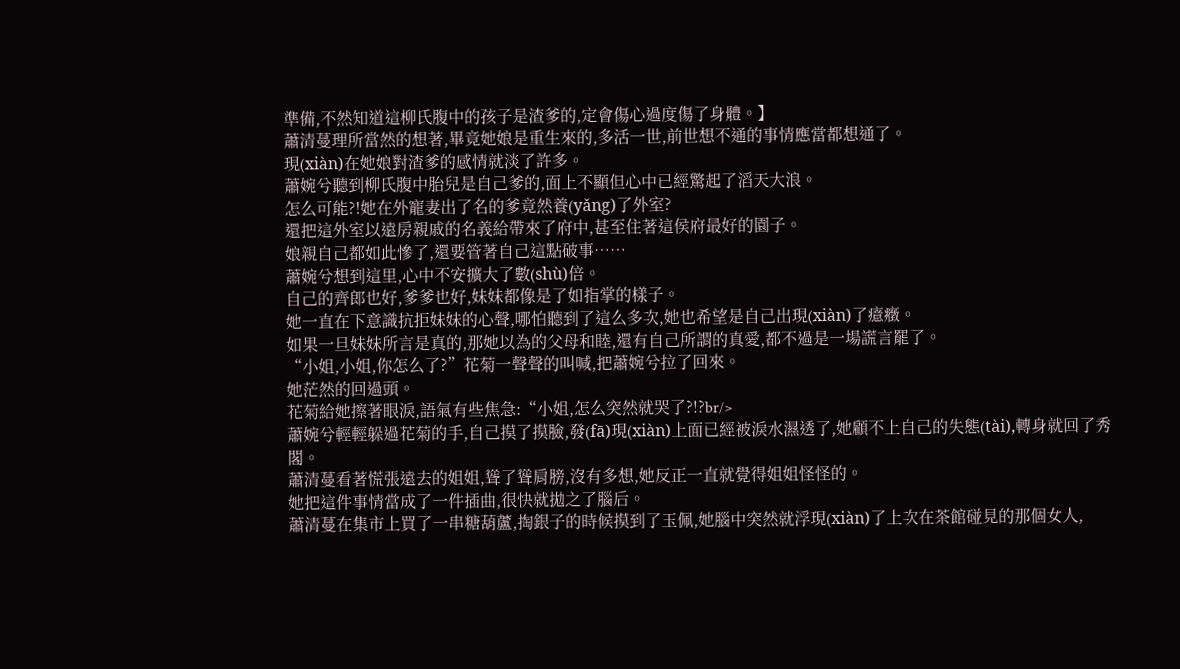準備,不然知道這柳氏腹中的孩子是渣爹的,定會傷心過度傷了身體。】
蕭清蔓理所當然的想著,畢竟她娘是重生來的,多活一世,前世想不通的事情應當都想通了。
現(xiàn)在她娘對渣爹的感情就淡了許多。
蕭婉兮聽到柳氏腹中胎兒是自己爹的,面上不顯但心中已經驚起了滔天大浪。
怎么可能?!她在外寵妻出了名的爹竟然養(yǎng)了外室?
還把這外室以遠房親戚的名義給帶來了府中,甚至住著這侯府最好的園子。
娘親自己都如此慘了,還要管著自己這點破事……
蕭婉兮想到這里,心中不安擴大了數(shù)倍。
自己的齊郎也好,爹爹也好,妹妹都像是了如指掌的樣子。
她一直在下意識抗拒妹妹的心聲,哪怕聽到了這么多次,她也希望是自己出現(xiàn)了癔癥。
如果一旦妹妹所言是真的,那她以為的父母和睦,還有自己所謂的真愛,都不過是一場謊言罷了。
“小姐,小姐,你怎么了?”花菊一聲聲的叫喊,把蕭婉兮拉了回來。
她茫然的回過頭。
花菊給她擦著眼淚,語氣有些焦急:“小姐,怎么突然就哭了?!?br/>
蕭婉兮輕輕躲過花菊的手,自己摸了摸臉,發(fā)現(xiàn)上面已經被淚水濕透了,她顧不上自己的失態(tài),轉身就回了秀閣。
蕭清蔓看著慌張遠去的姐姐,聳了聳肩膀,沒有多想,她反正一直就覺得姐姐怪怪的。
她把這件事情當成了一件插曲,很快就拋之了腦后。
蕭清蔓在集市上買了一串糖葫蘆,掏銀子的時候摸到了玉佩,她腦中突然就浮現(xiàn)了上次在茶館碰見的那個女人,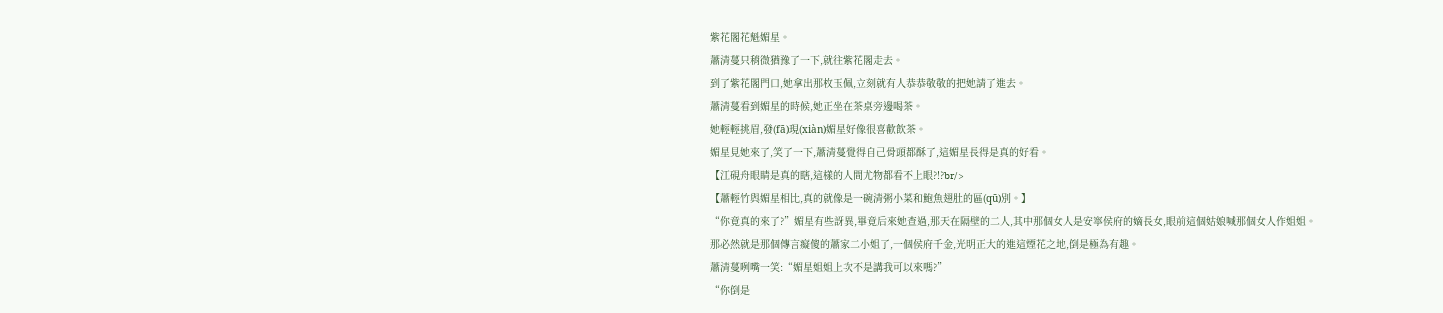紫花閣花魁媚星。
蕭清蔓只稍微猶豫了一下,就往紫花閣走去。
到了紫花閣門口,她拿出那枚玉佩,立刻就有人恭恭敬敬的把她請了進去。
蕭清蔓看到媚星的時候,她正坐在茶桌旁邊喝茶。
她輕輕挑眉,發(fā)現(xiàn)媚星好像很喜歡飲茶。
媚星見她來了,笑了一下,蕭清蔓覺得自己骨頭都酥了,這媚星長得是真的好看。
【江硯舟眼睛是真的瞎,這樣的人間尤物都看不上眼?!?br/>
【蕭輕竹與媚星相比,真的就像是一碗清粥小菜和鮑魚翅肚的區(qū)別。】
“你竟真的來了?”媚星有些訝異,畢竟后來她查過,那天在隔壁的二人,其中那個女人是安寧侯府的嫡長女,眼前這個姑娘喊那個女人作姐姐。
那必然就是那個傳言癡傻的蕭家二小姐了,一個侯府千金,光明正大的進這煙花之地,倒是極為有趣。
蕭清蔓咧嘴一笑:“媚星姐姐上次不是講我可以來嗎?”
“你倒是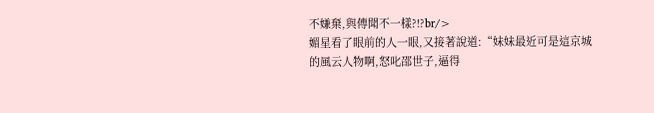不嫌棄,與傳聞不一樣?!?br/>
媚星看了眼前的人一眼,又接著說道:“妹妹最近可是這京城的風云人物啊,怒叱邵世子,逼得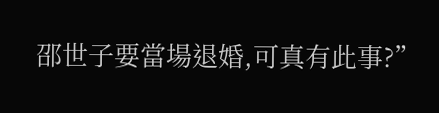邵世子要當場退婚,可真有此事?”